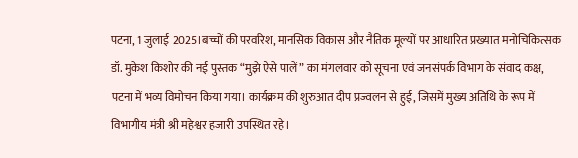पटना, 1 जुलाई 2025।बच्चों की परवरिश, मानसिक विकास और नैतिक मूल्यों पर आधारित प्रख्यात मनोचिकित्सक डॉ. मुकेश किशोर की नई पुस्तक “मुझे ऐसे पालें” का मंगलवार को सूचना एवं जनसंपर्क विभाग के संवाद कक्ष, पटना में भव्य विमोचन किया गया। कार्यक्रम की शुरुआत दीप प्रज्वलन से हुई, जिसमें मुख्य अतिथि के रूप में विभागीय मंत्री श्री महेश्वर हजारी उपस्थित रहे।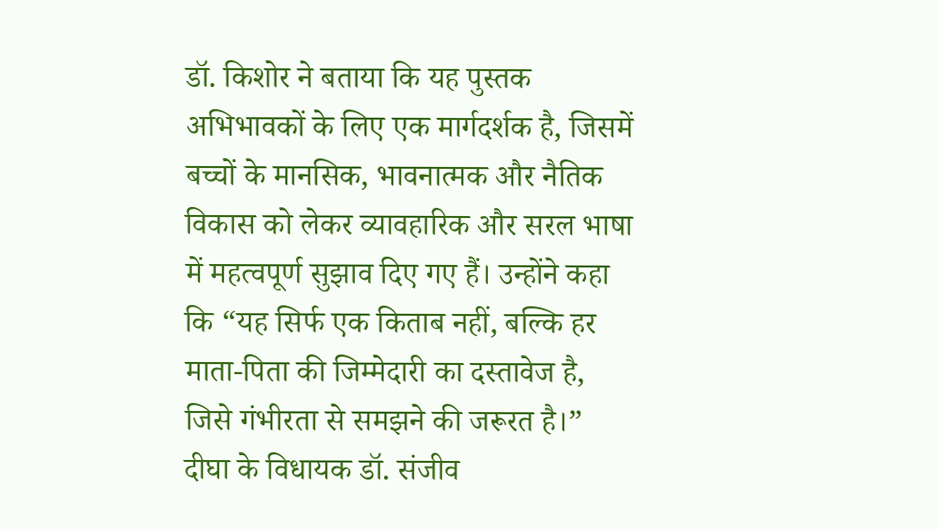डॉ. किशोर ने बताया कि यह पुस्तक अभिभावकों के लिए एक मार्गदर्शक है, जिसमें बच्चों के मानसिक, भावनात्मक और नैतिक विकास को लेकर व्यावहारिक और सरल भाषा में महत्वपूर्ण सुझाव दिए गए हैं। उन्होंने कहा कि “यह सिर्फ एक किताब नहीं, बल्कि हर माता-पिता की जिम्मेदारी का दस्तावेज है, जिसे गंभीरता से समझने की जरूरत है।”
दीघा के विधायक डॉ. संजीव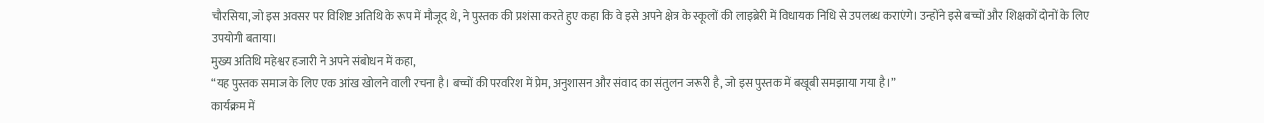चौरसिया, जो इस अवसर पर विशिष्ट अतिथि के रूप में मौजूद थे, ने पुस्तक की प्रशंसा करते हुए कहा कि वे इसे अपने क्षेत्र के स्कूलों की लाइब्रेरी में विधायक निधि से उपलब्ध कराएंगे। उन्होंने इसे बच्चों और शिक्षकों दोनों के लिए उपयोगी बताया।
मुख्य अतिथि महेश्वर हजारी ने अपने संबोधन में कहा,
“यह पुस्तक समाज के लिए एक आंख खोलने वाली रचना है। बच्चों की परवरिश में प्रेम, अनुशासन और संवाद का संतुलन जरूरी है, जो इस पुस्तक में बखूबी समझाया गया है।”
कार्यक्रम में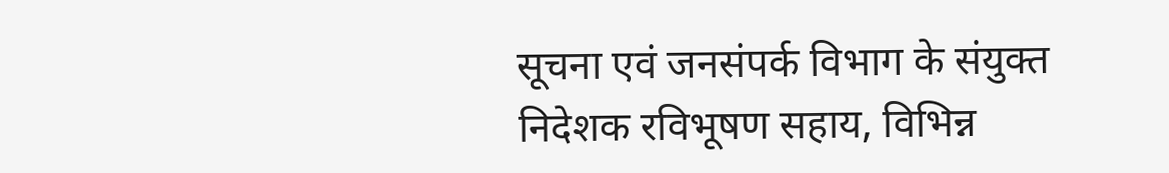सूचना एवं जनसंपर्क विभाग के संयुक्त निदेशक रविभूषण सहाय, विभिन्न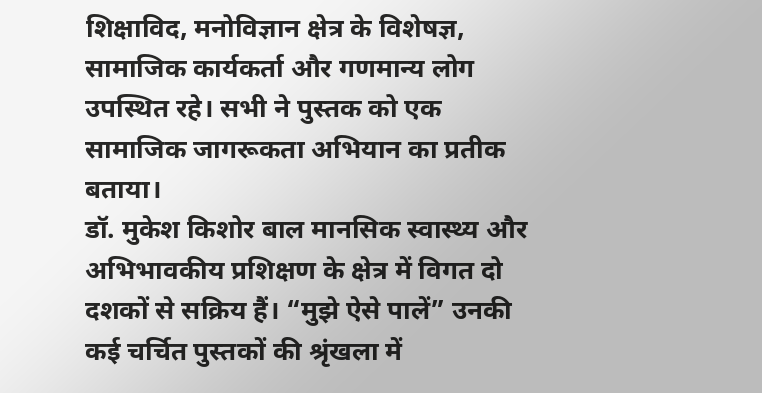शिक्षाविद, मनोविज्ञान क्षेत्र के विशेषज्ञ, सामाजिक कार्यकर्ता और गणमान्य लोग उपस्थित रहे। सभी ने पुस्तक को एक सामाजिक जागरूकता अभियान का प्रतीक बताया।
डॉ. मुकेश किशोर बाल मानसिक स्वास्थ्य और अभिभावकीय प्रशिक्षण के क्षेत्र में विगत दो दशकों से सक्रिय हैं। “मुझे ऐसे पालें” उनकी कई चर्चित पुस्तकों की श्रृंखला में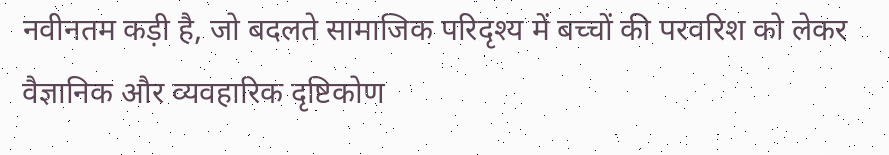नवीनतम कड़ी है, जो बदलते सामाजिक परिदृश्य में बच्चों की परवरिश को लेकर वैज्ञानिक और व्यवहारिक दृष्टिकोण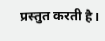प्रस्तुत करती है।